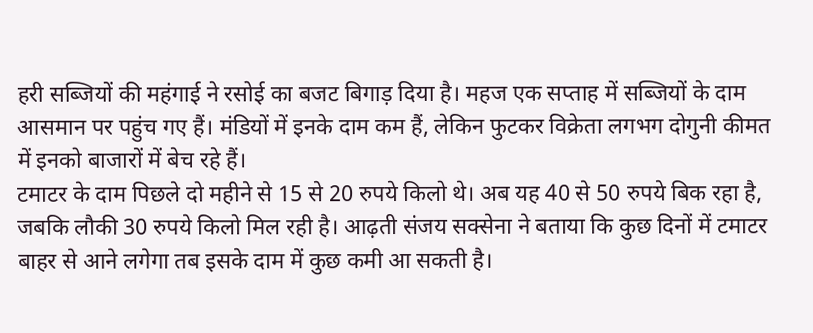हरी सब्जियों की महंगाई ने रसोई का बजट बिगाड़ दिया है। महज एक सप्ताह में सब्जियों के दाम आसमान पर पहुंच गए हैं। मंडियों में इनके दाम कम हैं, लेकिन फुटकर विक्रेता लगभग दोगुनी कीमत में इनको बाजारों में बेच रहे हैं।
टमाटर के दाम पिछले दो महीने से 15 से 20 रुपये किलो थे। अब यह 40 से 50 रुपये बिक रहा है, जबकि लौकी 30 रुपये किलो मिल रही है। आढ़ती संजय सक्सेना ने बताया कि कुछ दिनों में टमाटर बाहर से आने लगेगा तब इसके दाम में कुछ कमी आ सकती है।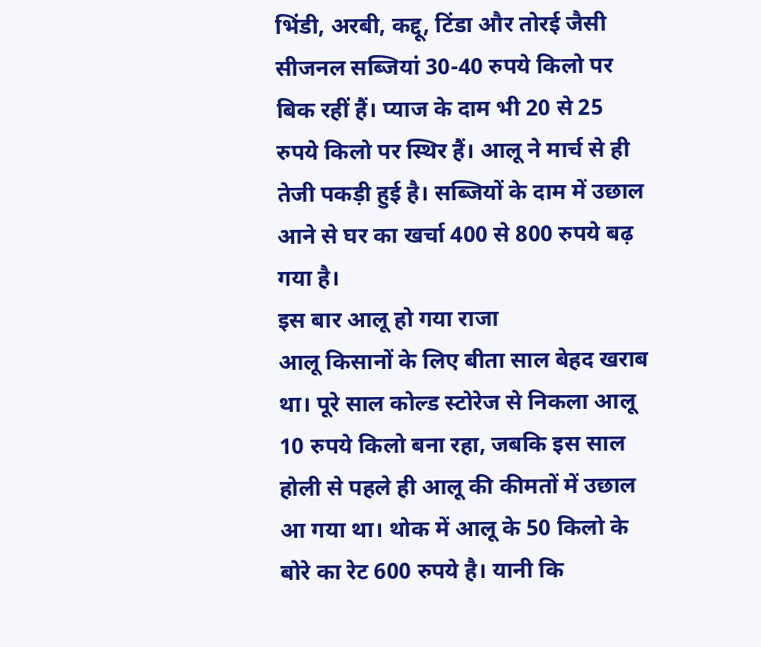भिंडी, अरबी, कद्दू, टिंडा और तोरई जैसी सीजनल सब्जियां 30-40 रुपये किलो पर बिक रहीं हैं। प्याज के दाम भी 20 से 25 रुपये किलो पर स्थिर हैं। आलू ने मार्च से ही तेजी पकड़ी हुई है। सब्जियों के दाम में उछाल आने से घर का खर्चा 400 से 800 रुपये बढ़ गया है।
इस बार आलू हो गया राजा
आलू किसानों के लिए बीता साल बेहद खराब था। पूरे साल कोल्ड स्टोरेज से निकला आलू 10 रुपये किलो बना रहा, जबकि इस साल होली से पहले ही आलू की कीमतों में उछाल आ गया था। थोक में आलू के 50 किलो के बोरे का रेट 600 रुपये है। यानी कि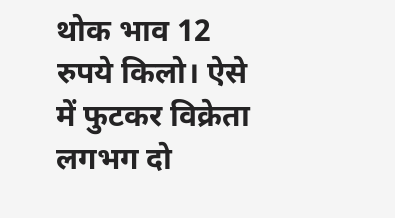थोक भाव 12 रुपये किलो। ऐसे में फुटकर विक्रेता लगभग दो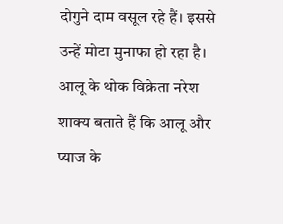दोगुने दाम वसूल रहे हैं। इससे उन्हें मोटा मुनाफा हो रहा है। आलू के थोक विक्रेता नरेश शाक्य बताते हैं कि आलू और प्याज के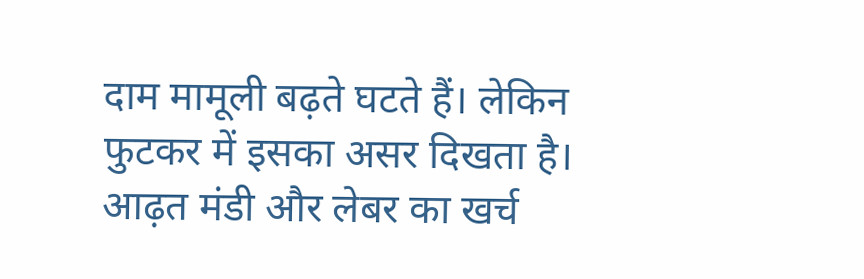दाम मामूली बढ़ते घटते हैं। लेकिन फुटकर में इसका असर दिखता है। आढ़त मंडी और लेबर का खर्च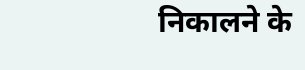निकालने के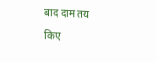बाद दाम तय किए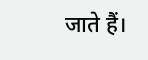जाते हैं।